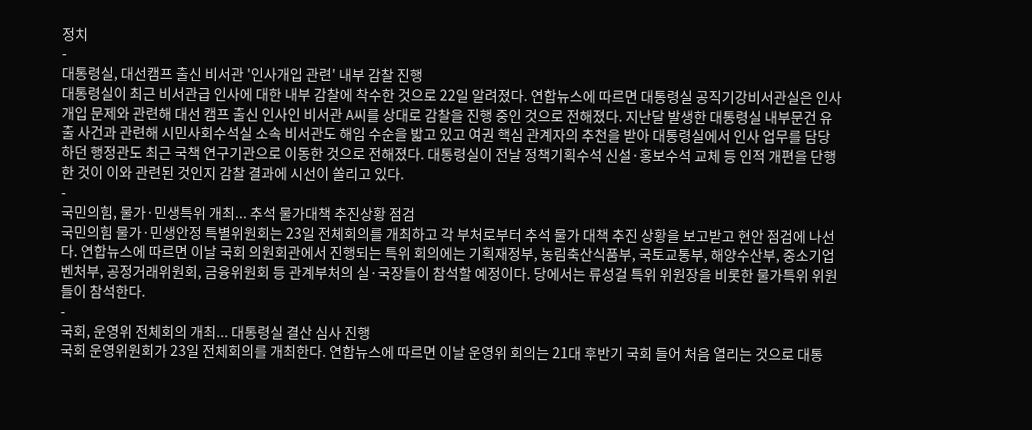정치
-
대통령실, 대선캠프 출신 비서관 '인사개입 관련' 내부 감찰 진행
대통령실이 최근 비서관급 인사에 대한 내부 감찰에 착수한 것으로 22일 알려졌다. 연합뉴스에 따르면 대통령실 공직기강비서관실은 인사개입 문제와 관련해 대선 캠프 출신 인사인 비서관 A씨를 상대로 감찰을 진행 중인 것으로 전해졌다. 지난달 발생한 대통령실 내부문건 유출 사건과 관련해 시민사회수석실 소속 비서관도 해임 수순을 밟고 있고 여권 핵심 관계자의 추천을 받아 대통령실에서 인사 업무를 담당하던 행정관도 최근 국책 연구기관으로 이동한 것으로 전해졌다. 대통령실이 전날 정책기획수석 신설·홍보수석 교체 등 인적 개편을 단행한 것이 이와 관련된 것인지 감찰 결과에 시선이 쏠리고 있다.
-
국민의힘, 물가·민생특위 개최... 추석 물가대책 추진상황 점검
국민의힘 물가·민생안정 특별위원회는 23일 전체회의를 개최하고 각 부처로부터 추석 물가 대책 추진 상황을 보고받고 현안 점검에 나선다. 연합뉴스에 따르면 이날 국회 의원회관에서 진행되는 특위 회의에는 기획재정부, 농림축산식품부, 국토교통부, 해양수산부, 중소기업벤처부, 공정거래위원회, 금융위원회 등 관계부처의 실·국장들이 참석할 예정이다. 당에서는 류성걸 특위 위원장을 비롯한 물가특위 위원들이 참석한다.
-
국회, 운영위 전체회의 개최... 대통령실 결산 심사 진행
국회 운영위원회가 23일 전체회의를 개최한다. 연합뉴스에 따르면 이날 운영위 회의는 21대 후반기 국회 들어 처음 열리는 것으로 대통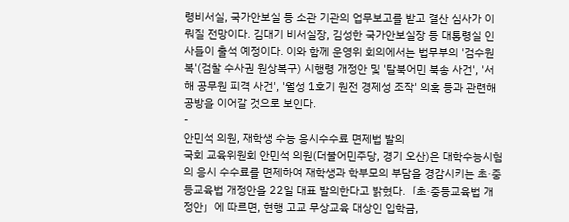령비서실, 국가안보실 등 소관 기관의 업무보고를 받고 결산 심사가 이뤄질 전망이다. 김대기 비서실장, 김성한 국가안보실장 등 대통령실 인사들이 출석 예정이다. 이와 함께 운영위 회의에서는 법무부의 '검수원복'(검찰 수사권 원상복구) 시행령 개정안 및 '탈북어민 북송 사건', '서해 공무원 피격 사건', '월성 1호기 원전 경제성 조작' 의혹 등과 관련해 공방을 이어갈 것으로 보인다.
-
안민석 의원, 재학생 수능 응시수수료 면제법 발의
국회 교육위원회 안민석 의원(더불어민주당, 경기 오산)은 대학수능시험의 응시 수수료를 면제하여 재학생과 학부모의 부담을 경감시키는 초·중등교육법 개정안을 22일 대표 발의한다고 밝혔다.「초·중등교육법 개정안」에 따르면, 현행 고교 무상교육 대상인 입학금,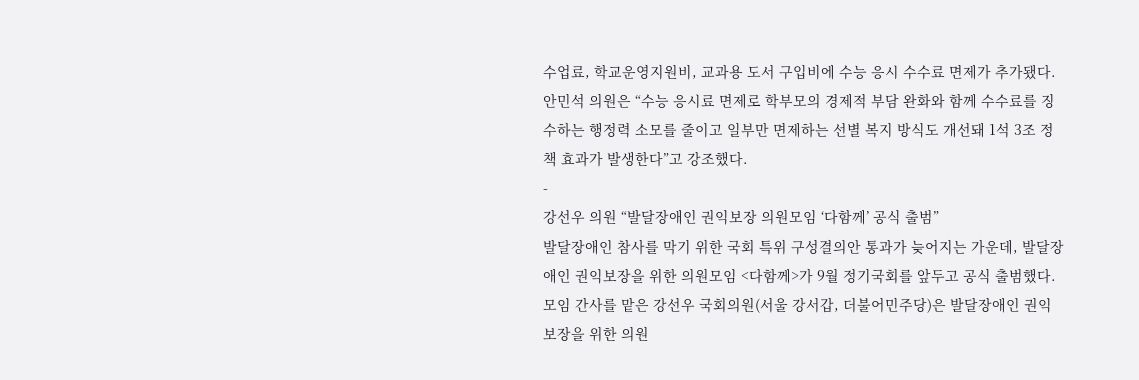수업료, 학교운영지원비, 교과용 도서 구입비에 수능 응시 수수료 면제가 추가됐다. 안민석 의원은 “수능 응시료 면제로 학부모의 경제적 부담 완화와 함께 수수료를 징수하는 행정력 소모를 줄이고 일부만 면제하는 선별 복지 방식도 개선돼 1석 3조 정책 효과가 발생한다”고 강조했다.
-
강선우 의원 “발달장애인 권익보장 의원모임 ‘다함께’ 공식 출범”
발달장애인 참사를 막기 위한 국회 특위 구성결의안 통과가 늦어지는 가운데, 발달장애인 권익보장을 위한 의원모임 <다함께>가 9월 정기국회를 앞두고 공식 출범했다. 모임 간사를 맡은 강선우 국회의원(서울 강서갑, 더불어민주당)은 발달장애인 권익보장을 위한 의원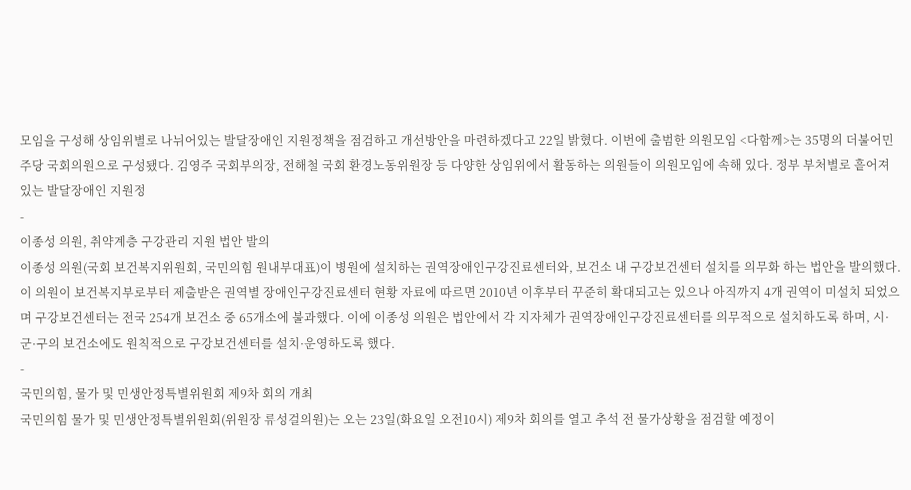모임을 구성해 상임위별로 나뉘어있는 발달장애인 지원정책을 점검하고 개선방안을 마련하겠다고 22일 밝혔다. 이번에 출범한 의원모임 <다함께>는 35명의 더불어민주당 국회의원으로 구성됐다. 김영주 국회부의장, 전해철 국회 환경노동위원장 등 다양한 상임위에서 활동하는 의원들이 의원모임에 속해 있다. 정부 부처별로 흩어져 있는 발달장애인 지원정
-
이종성 의원, 취약계층 구강관리 지원 법안 발의
이종성 의원(국회 보건복지위원회, 국민의힘 원내부대표)이 병원에 설치하는 권역장애인구강진료센터와, 보건소 내 구강보건센터 설치를 의무화 하는 법안을 발의했다.이 의원이 보건복지부로부터 제출받은 권역별 장애인구강진료센터 현황 자료에 따르면 2010년 이후부터 꾸준히 확대되고는 있으나 아직까지 4개 권역이 미설치 되었으며 구강보건센터는 전국 254개 보건소 중 65개소에 불과했다. 이에 이종성 의원은 법안에서 각 지자체가 권역장애인구강진료센터를 의무적으로 설치하도록 하며, 시·군·구의 보건소에도 원칙적으로 구강보건센터를 설치·운영하도록 했다.
-
국민의힘, 물가 및 민생안정특별위원회 제9차 회의 개최
국민의힘 물가 및 민생안정특별위원회(위원장 류성걸의원)는 오는 23일(화요일 오전10시) 제9차 회의를 열고 추석 전 물가상황을 점검할 예정이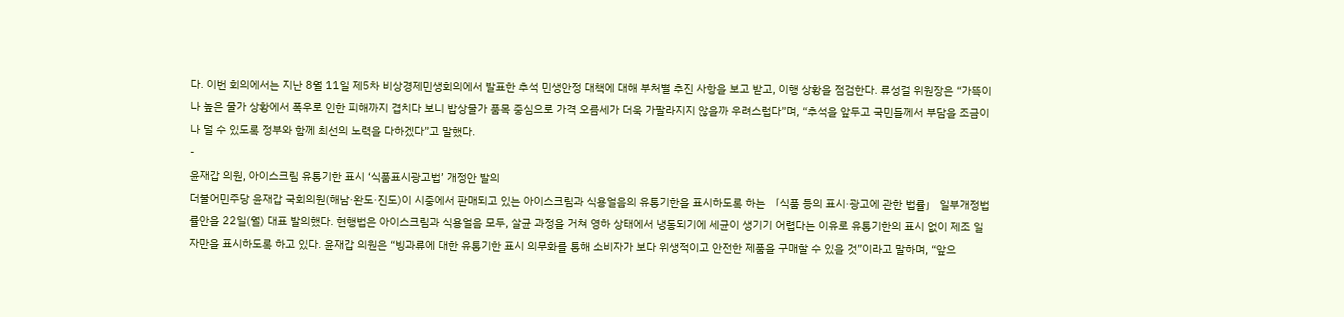다. 이번 회의에서는 지난 8월 11일 제5차 비상경제민생회의에서 발표한 추석 민생안정 대책에 대해 부처별 추진 사항을 보고 받고, 이행 상황을 점검한다. 류성걸 위원장은 “가뜩이나 높은 물가 상황에서 폭우로 인한 피해까지 겹치다 보니 밥상물가 품목 중심으로 가격 오름세가 더욱 가팔라지지 않을까 우려스럽다”며, “추석을 앞두고 국민들께서 부담을 조금이나 덜 수 있도록 정부와 함께 최선의 노력을 다하겠다”고 말했다.
-
윤재갑 의원, 아이스크림 유통기한 표시 ‘식품표시광고법’ 개정안 발의
더불어민주당 윤재갑 국회의원(해남·완도·진도)이 시중에서 판매되고 있는 아이스크림과 식용얼음의 유통기한을 표시하도록 하는 「식품 등의 표시·광고에 관한 법률」 일부개정법률안을 22일(월) 대표 발의했다. 현행법은 아이스크림과 식용얼음 모두, 살균 과정을 거쳐 영하 상태에서 냉동되기에 세균이 생기기 어렵다는 이유로 유통기한의 표시 없이 제조 일자만을 표시하도록 하고 있다. 윤재갑 의원은 “빙과류에 대한 유통기한 표시 의무화를 통해 소비자가 보다 위생적이고 안전한 제품을 구매할 수 있을 것”이라고 말하며, “앞으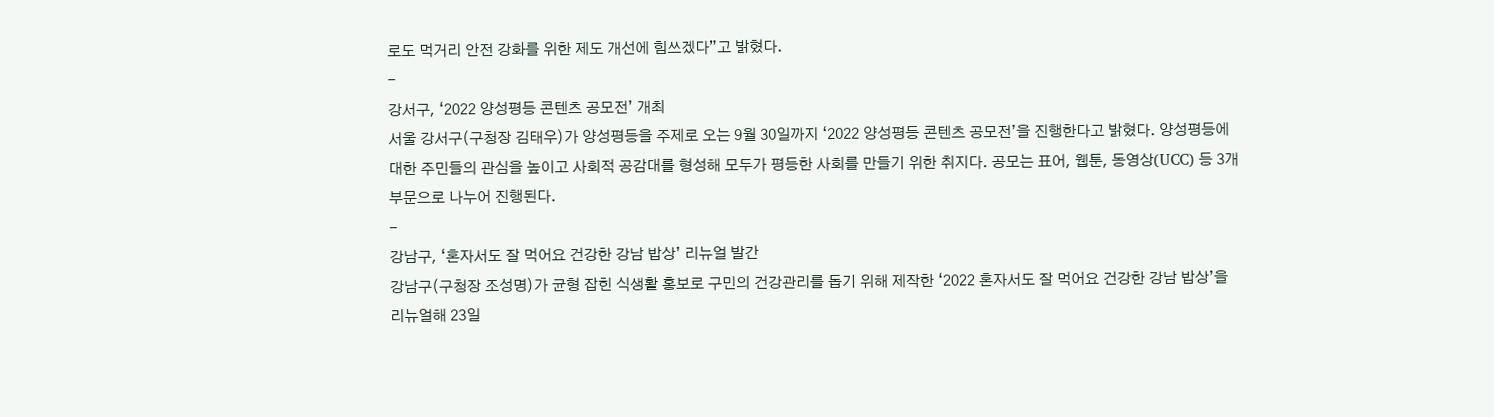로도 먹거리 안전 강화를 위한 제도 개선에 힘쓰겠다”고 밝혔다.
-
강서구, ‘2022 양성평등 콘텐츠 공모전’ 개최
서울 강서구(구청장 김태우)가 양성평등을 주제로 오는 9월 30일까지 ‘2022 양성평등 콘텐츠 공모전’을 진행한다고 밝혔다. 양성평등에 대한 주민들의 관심을 높이고 사회적 공감대를 형성해 모두가 평등한 사회를 만들기 위한 취지다. 공모는 표어, 웹툰, 동영상(UCC) 등 3개 부문으로 나누어 진행된다.
-
강남구, ‘혼자서도 잘 먹어요 건강한 강남 밥상’ 리뉴얼 발간
강남구(구청장 조성명)가 균형 잡힌 식생활 홍보로 구민의 건강관리를 돕기 위해 제작한 ‘2022 혼자서도 잘 먹어요 건강한 강남 밥상’을 리뉴얼해 23일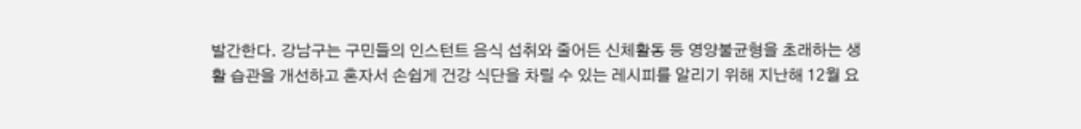발간한다. 강남구는 구민들의 인스턴트 음식 섭취와 줄어든 신체활동 등 영양불균형을 초래하는 생활 습관을 개선하고 혼자서 손쉽게 건강 식단을 차릴 수 있는 레시피를 알리기 위해 지난해 12월 요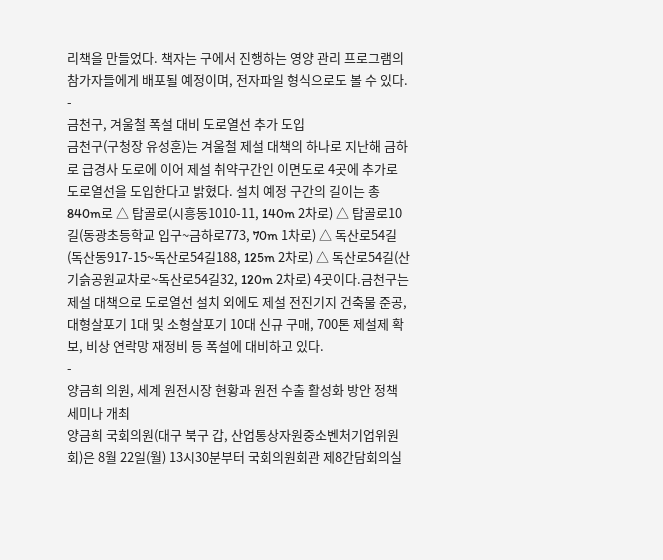리책을 만들었다. 책자는 구에서 진행하는 영양 관리 프로그램의 참가자들에게 배포될 예정이며, 전자파일 형식으로도 볼 수 있다.
-
금천구, 겨울철 폭설 대비 도로열선 추가 도입
금천구(구청장 유성훈)는 겨울철 제설 대책의 하나로 지난해 금하로 급경사 도로에 이어 제설 취약구간인 이면도로 4곳에 추가로 도로열선을 도입한다고 밝혔다. 설치 예정 구간의 길이는 총 840m로 △ 탑골로(시흥동1010-11, 140m 2차로) △ 탑골로10길(동광초등학교 입구~금하로773, 70m 1차로) △ 독산로54길(독산동917-15~독산로54길188, 125m 2차로) △ 독산로54길(산기슭공원교차로~독산로54길32, 120m 2차로) 4곳이다.금천구는 제설 대책으로 도로열선 설치 외에도 제설 전진기지 건축물 준공, 대형살포기 1대 및 소형살포기 10대 신규 구매, 700톤 제설제 확보, 비상 연락망 재정비 등 폭설에 대비하고 있다.
-
양금희 의원, 세계 원전시장 현황과 원전 수출 활성화 방안 정책 세미나 개최
양금희 국회의원(대구 북구 갑, 산업통상자원중소벤처기업위원회)은 8월 22일(월) 13시30분부터 국회의원회관 제8간담회의실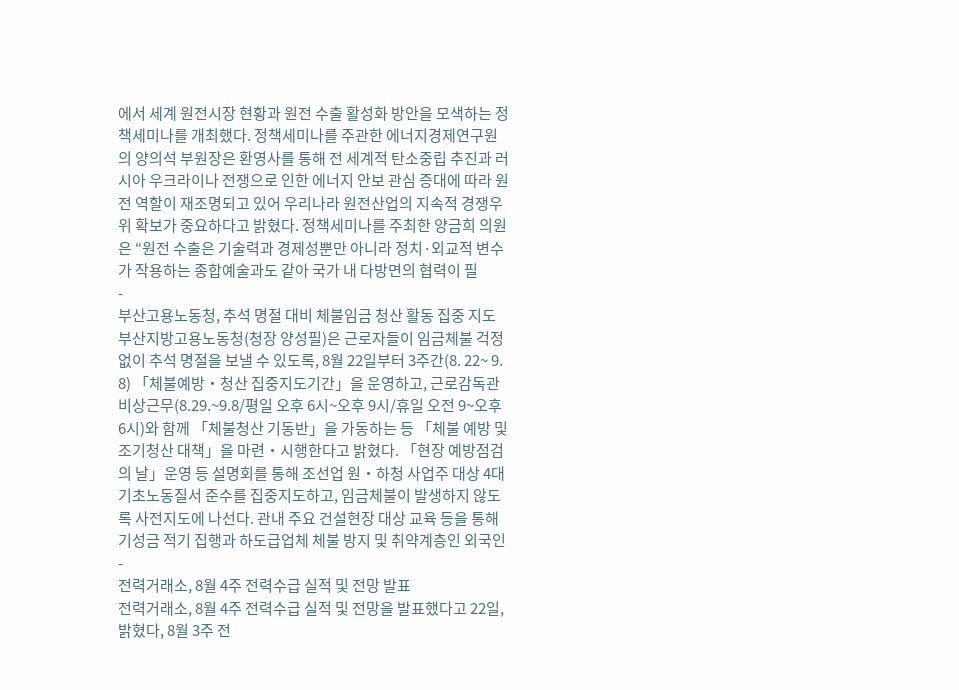에서 세계 원전시장 현황과 원전 수출 활성화 방안을 모색하는 정책세미나를 개최했다. 정책세미나를 주관한 에너지경제연구원의 양의석 부원장은 환영사를 통해 전 세계적 탄소중립 추진과 러시아 우크라이나 전쟁으로 인한 에너지 안보 관심 증대에 따라 원전 역할이 재조명되고 있어 우리나라 원전산업의 지속적 경쟁우위 확보가 중요하다고 밝혔다. 정책세미나를 주최한 양금희 의원은 “원전 수출은 기술력과 경제성뿐만 아니라 정치·외교적 변수가 작용하는 종합예술과도 같아 국가 내 다방면의 협력이 필
-
부산고용노동청, 추석 명절 대비 체불임금 청산 활동 집중 지도
부산지방고용노동청(청장 양성필)은 근로자들이 임금체불 걱정 없이 추석 명절을 보낼 수 있도록, 8월 22일부터 3주간(8. 22~ 9. 8) 「체불예방・청산 집중지도기간」을 운영하고, 근로감독관 비상근무(8.29.~9.8/평일 오후 6시~오후 9시/휴일 오전 9~오후 6시)와 함께 「체불청산 기동반」을 가동하는 등 「체불 예방 및 조기청산 대책」을 마련・시행한다고 밝혔다. 「현장 예방점검의 날」운영 등 설명회를 통해 조선업 원・하청 사업주 대상 4대 기초노동질서 준수를 집중지도하고, 임금체불이 발생하지 않도록 사전지도에 나선다. 관내 주요 건설현장 대상 교육 등을 통해 기성금 적기 집행과 하도급업체 체불 방지 및 취약계층인 외국인
-
전력거래소, 8월 4주 전력수급 실적 및 전망 발표
전력거래소, 8월 4주 전력수급 실적 및 전망을 발표했다고 22일, 밝혔다, 8월 3주 전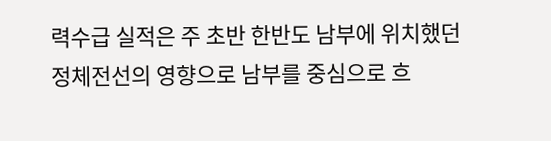력수급 실적은 주 초반 한반도 남부에 위치했던 정체전선의 영향으로 남부를 중심으로 흐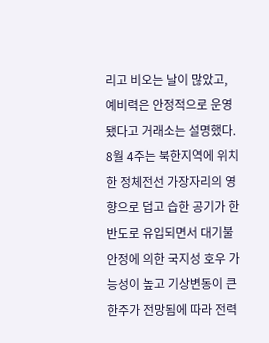리고 비오는 날이 많았고, 예비력은 안정적으로 운영됐다고 거래소는 설명했다. 8월 4주는 북한지역에 위치한 정체전선 가장자리의 영향으로 덥고 습한 공기가 한반도로 유입되면서 대기불안정에 의한 국지성 호우 가능성이 높고 기상변동이 큰 한주가 전망됨에 따라 전력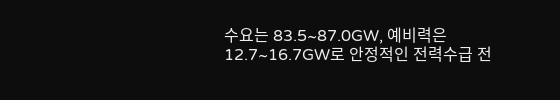수요는 83.5~87.0GW, 예비력은 12.7~16.7GW로 안정적인 전력수급 전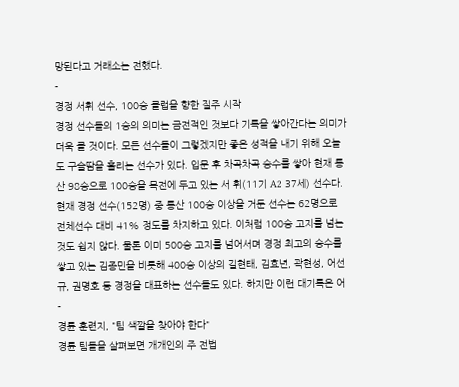망된다고 거래소는 전했다.
-
경정 서휘 선수, 100승 클럽을 향한 질주 시작
경정 선수들의 1승의 의미는 금전적인 것보다 기록을 쌓아간다는 의미가 더욱 클 것이다. 모든 선수들이 그렇겠지만 좋은 성적을 내기 위해 오늘도 구슬땀을 흘리는 선수가 있다. 입문 후 차곡차곡 승수를 쌓아 현재 통산 98승으로 100승을 목전에 두고 있는 서 휘(11기 A2 37세) 선수다. 현재 경정 선수(152명) 중 통산 100승 이상을 거둔 선수는 62명으로 전체선수 대비 41% 정도를 차지하고 있다. 이처럼 100승 고지를 넘는 것도 쉽지 않다. 물론 이미 500승 고지를 넘어서며 경정 최고의 승수를 쌓고 있는 김종민을 비롯해 400승 이상의 길현태, 김효년, 곽현성, 어선규, 권명호 등 경정을 대표하는 선수들도 있다. 하지만 이런 대기록은 어
-
경륜 훈련지, "팀 색깔을 찾아야 한다"
경륜 팀들을 살펴보면 개개인의 주 전법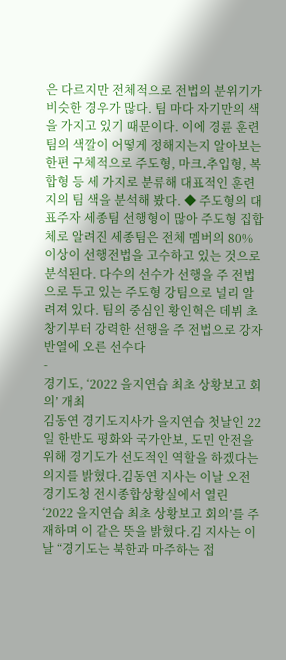은 다르지만 전체적으로 전법의 분위기가 비슷한 경우가 많다. 팀 마다 자기만의 색을 가지고 있기 때문이다. 이에 경륜 훈련팀의 색깔이 어떻게 정해지는지 알아보는 한편 구체적으로 주도형, 마크․추입형, 복합형 등 세 가지로 분류해 대표적인 훈련지의 팀 색을 분석해 봤다. ◆ 주도형의 대표주자 세종팀 선행형이 많아 주도형 집합체로 알려진 세종팀은 전체 멤버의 80% 이상이 선행전법을 고수하고 있는 것으로 분석된다. 다수의 선수가 선행을 주 전법으로 두고 있는 주도형 강팀으로 널리 알려져 있다. 팀의 중심인 황인혁은 데뷔 초창기부터 강력한 선행을 주 전법으로 강자 반열에 오른 선수다
-
경기도, ‘2022 을지연습 최초 상황보고 회의’ 개최
김동연 경기도지사가 을지연습 첫날인 22일 한반도 평화와 국가안보, 도민 안전을 위해 경기도가 선도적인 역할을 하겠다는 의지를 밝혔다.김동연 지사는 이날 오전 경기도청 전시종합상황실에서 열린 ‘2022 을지연습 최초 상황보고 회의’를 주재하며 이 같은 뜻을 밝혔다.김 지사는 이날 “경기도는 북한과 마주하는 접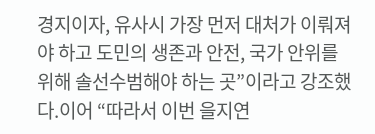경지이자, 유사시 가장 먼저 대처가 이뤄져야 하고 도민의 생존과 안전, 국가 안위를 위해 솔선수범해야 하는 곳”이라고 강조했다.이어 “따라서 이번 을지연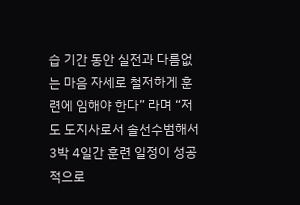습 기간 동안 실전과 다름없는 마음 자세로 철저하게 훈련에 임해야 한다” 라며 “저도 도지사로서 솔선수범해서 3박 4일간 훈련 일정이 성공적으로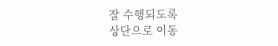잘 수행되도록
상단으로 이동